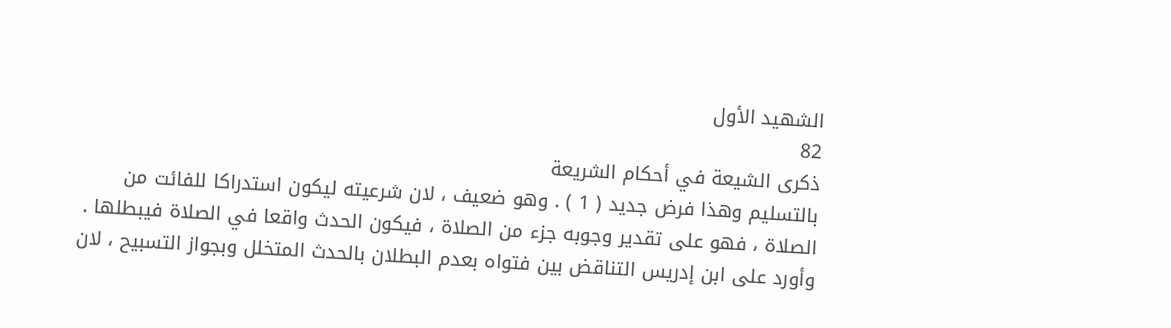الشهيد الأول
82
ذكرى الشيعة في أحكام الشريعة
بالتسليم وهذا فرض جديد ( 1 ) . وهو ضعيف ، لان شرعيته ليكون استدراكا للفائت من الصلاة ، فهو على تقدير وجوبه جزء من الصلاة ، فيكون الحدث واقعا في الصلاة فيبطلها . وأورد على ابن إدريس التناقض بين فتواه بعدم البطلان بالحدث المتخلل وبجواز التسبيح ، لان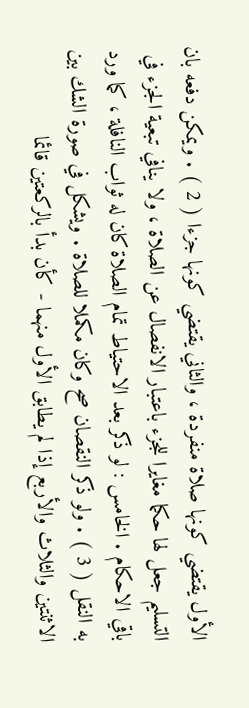الأول يقتضي كونها صلاة منفردة ، والثاني يقتضي كونها جزءا ( 2 ) . ويمكن دفعه بان التسليم جعل لها حكما مغايرا للجزء باعتبار الانفصال عن الصلاة ، ولا ينافي تبعية الجزء في باقي الاحكام . الخامس : لو ذكر بعد الاحتياط تمام الصلاة كان له ثواب النافلة ، كما ورد به النقل ( 3 ) . ولو ذكر النقصان صح وكان مكملا للصلاة . ويشكل في صورة الشك بين الاثنتين والثلاث والأربع إذا لم يطابق الأول منهما - كأن بدأ بالركعتين قائما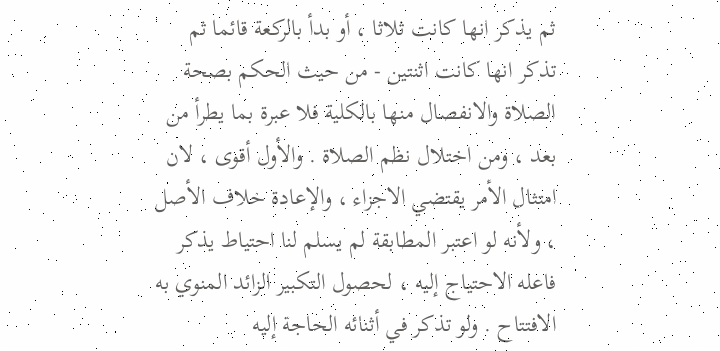ثم يذكر انها كانت ثلاثا ، أو بدأ بالركعة قائما ثم تذكر انها كانت اثنتين - من حيث الحكم بصحة الصلاة والانفصال منها بالكلية فلا عبرة بما يطرأ من بعد ، ومن اختلال نظم الصلاة . والأول أقوى ، لان امتثال الأمر يقتضي الاجزاء ، والإعادة خلاف الأصل ، ولأنه لو اعتبر المطابقة لم يسلم لنا احتياط يذكر فاعله الاحتياج إليه ، لحصول التكبير الزائد المنوي به الافتتاح . ولو تذكر في أثنائه الحاجة إليه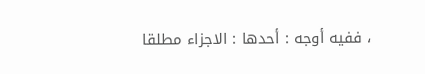، ففيه أوجه : أحدها : الاجزاء مطلقا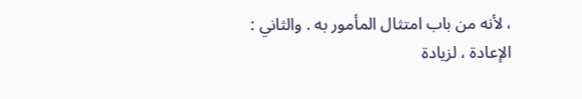، لأنه من باب امتثال المأمور به . والثاني : الإعادة ، لزيادة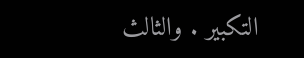التكبير . والثالث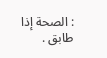: الصحة إذا طابق .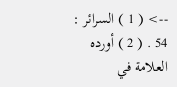--> ( 1 ) السرائر : 54 . ( 2 ) أورده العلامة في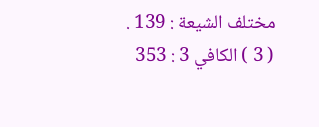مختلف الشيعة : 139 . ( 3 ) الكافي 3 : 353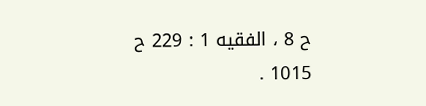ح 8 ، الفقيه 1 : 229 ح 1015 .